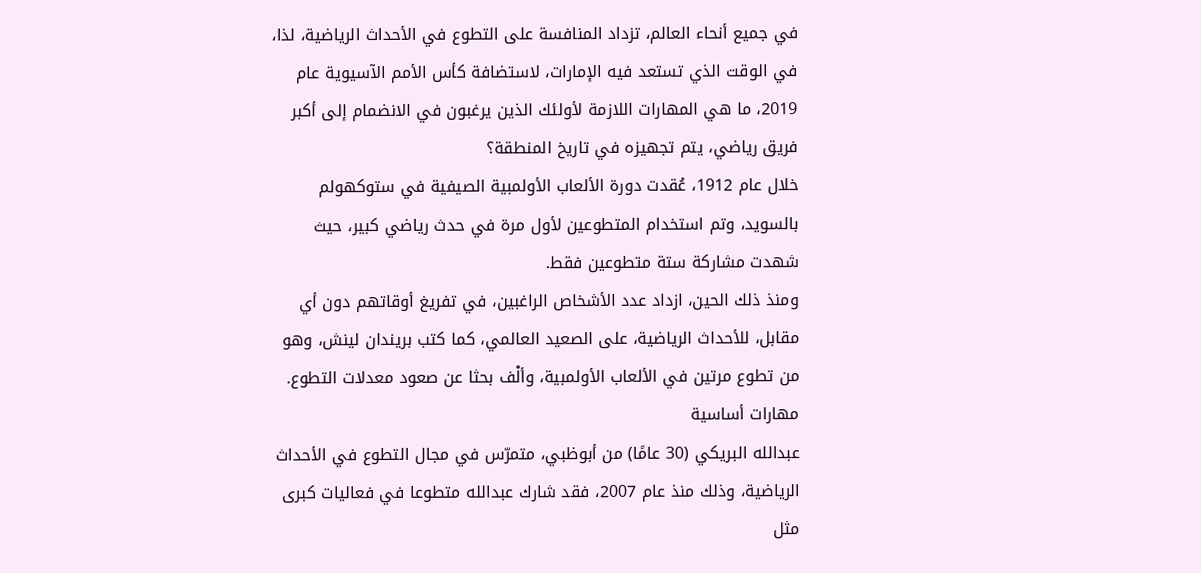في جميع أنحاء العالم، تزداد المنافسة على التطوع في الأحداث الرياضية، لذا، في الوقت الذي تستعد فيه الإمارات، لاستضافة كأس الأمم الآسيوية عام 2019، ما هي المهارات اللازمة لأولئك الذين يرغبون في الانضمام إلى أكبر فريق رياضي، يتم تجهيزه في تاريخ المنطقة؟
خلال عام 1912، عُقدت دورة الألعاب الأولمبية الصيفية في ستوكهولم بالسويد، وتم استخدام المتطوعين لأول مرة في حدث رياضي كبير، حيث شهدت مشاركة ستة متطوعين فقط.
ومنذ ذلك الحين، ازداد عدد الأشخاص الراغبين، في تفريغ أوقاتهم دون أي مقابل، للأحداث الرياضية، على الصعيد العالمي، كما كتب بريندان لينش، وهو من تطوع مرتين في الألعاب الأولمبية، وألْف بحثا عن صعود معدلات التطوع.
مهارات أساسية
عبدالله البريكي (30 عامًا) من أبوظبي، متمرّس في مجال التطوع في الأحداث الرياضية، وذلك منذ عام 2007، فقد شارك عبدالله متطوعا في فعاليات كبرى مثل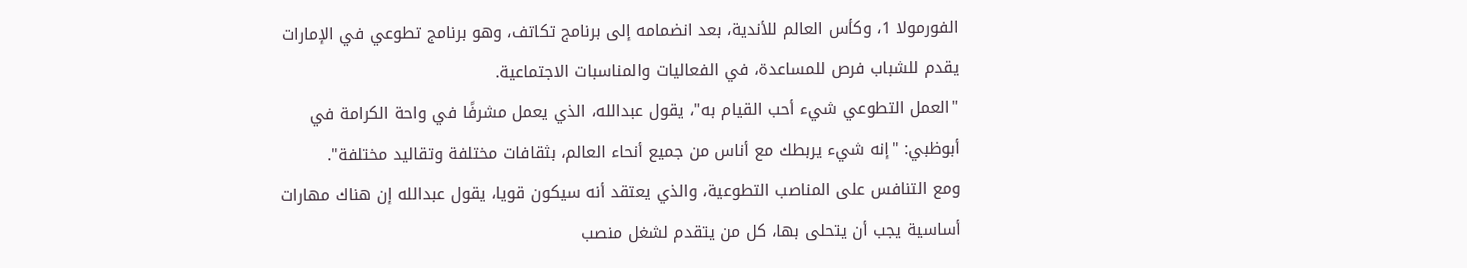الفورمولا 1، وكأس العالم للأندية، بعد انضمامه إلى برنامج تكاتف، وهو برنامج تطوعي في الإمارات يقدم للشباب فرص للمساعدة، في الفعاليات والمناسبات الاجتماعية.
"العمل التطوعي شيء أحب القيام به"، يقول عبدالله، الذي يعمل مشرفًا في واحة الكرامة في أبوظبي: "إنه شيء يربطك مع أناس من جميع أنحاء العالم، بثقافات مختلفة وتقاليد مختلفة".
ومع التنافس على المناصب التطوعية، والذي يعتقد أنه سيكون قويا، يقول عبدالله إن هناك مهارات أساسية يجب أن يتحلى بها، كل من يتقدم لشغل منصب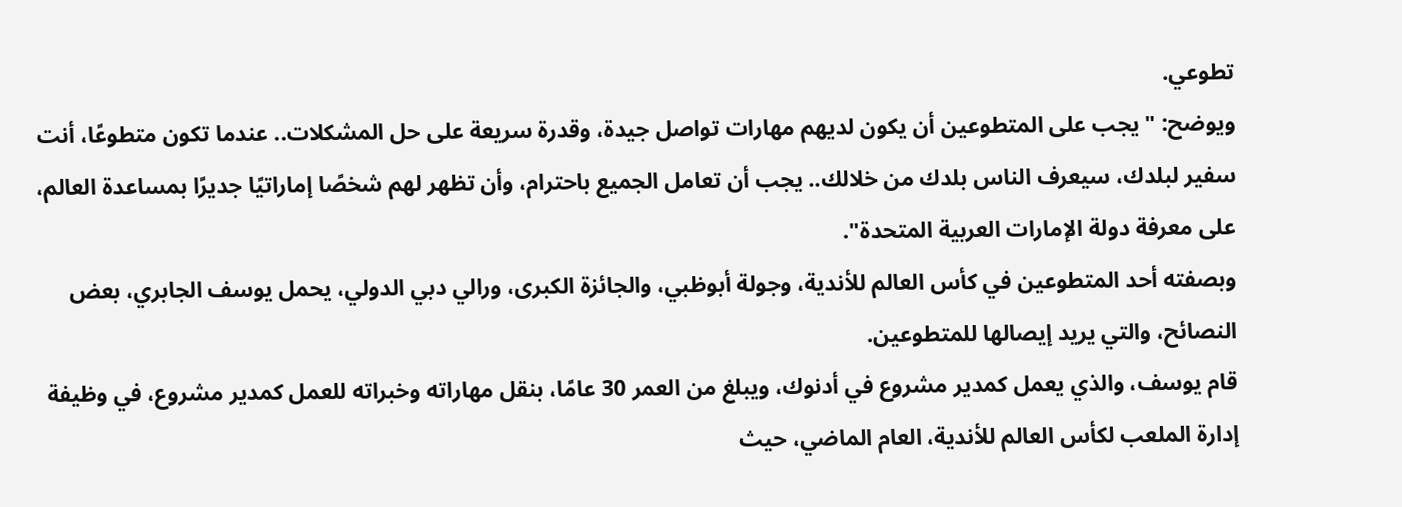تطوعي.
ويوضح: "يجب على المتطوعين أن يكون لديهم مهارات تواصل جيدة، وقدرة سريعة على حل المشكلات.. عندما تكون متطوعًا، أنت سفير لبلدك، سيعرف الناس بلدك من خلالك.. يجب أن تعامل الجميع باحترام، وأن تظهر لهم شخصًا إماراتيًا جديرًا بمساعدة العالم، على معرفة دولة الإمارات العربية المتحدة".
وبصفته أحد المتطوعين في كأس العالم للأندية، وجولة أبوظبي، والجائزة الكبرى، ورالي دبي الدولي، يحمل يوسف الجابري، بعض النصائح، والتي يريد إيصالها للمتطوعين.
قام يوسف، والذي يعمل كمدير مشروع في أدنوك، ويبلغ من العمر 30 عامًا، بنقل مهاراته وخبراته للعمل كمدير مشروع، في وظيفة إدارة الملعب لكأس العالم للأندية، العام الماضي، حيث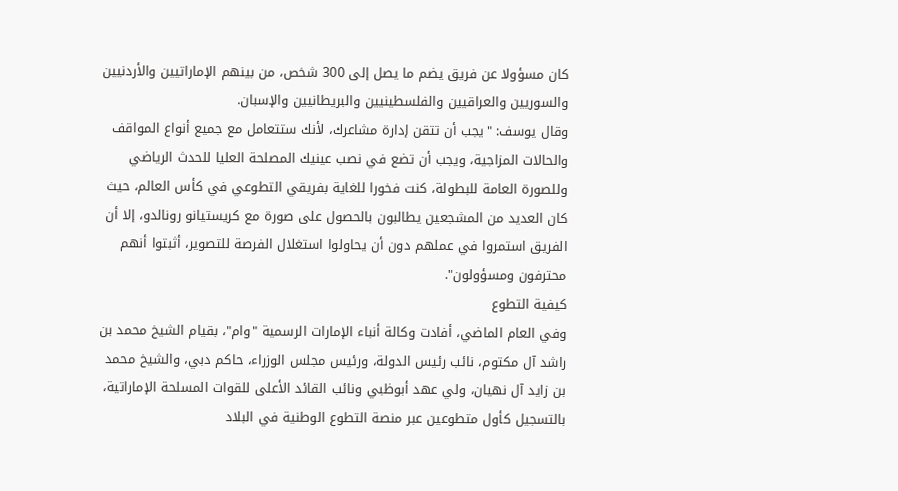كان مسؤولا عن فريق يضم ما يصل إلى 300 شخص، من بينهم الإماراتيين والأردنيين والسوريين والعراقيين والفلسطينيين والبريطانيين والإسبان.
وقال يوسف: "يجب أن تتقن إدارة مشاعرك، لأنك ستتعامل مع جميع أنواع المواقف والحالات المزاجية، ويجب أن تضع في نصب عينيك المصلحة العليا للحدث الرياضي وللصورة العامة للبطولة، كنت فخورا للغاية بفريقي التطوعي في كأس العالم، حيث كان العديد من المشجعين يطالبون بالحصول على صورة مع كريستيانو رونالدو، إلا أن الفريق استمروا في عملهم دون أن يحاولوا استغلال الفرصة للتصوير، أثبتوا أنهم محترفون ومسؤولون".
كيفية التطوع
وفي العام الماضي، أفادت وكالة أنباء الإمارات الرسمية "وام"، بقيام الشيخ محمد بن راشد آل مكتوم، نائب رئيس الدولة، ورئيس مجلس الوزراء، حاكم دبي، والشيخ محمد بن زايد آل نهيان، ولي عهد أبوظبي ونائب القائد الأعلى للقوات المسلحة الإماراتية، بالتسجيل كأول متطوعين عبر منصة التطوع الوطنية في البلاد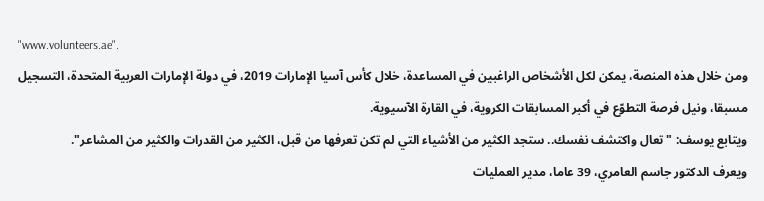"www.volunteers.ae".
ومن خلال هذه المنصة، يمكن لكل الأشخاص الراغبين في المساعدة، خلال كأس آسيا الإمارات 2019، في دولة الإمارات العربية المتحدة، التسجيل مسبقا، ونيل فرصة التطوّع في أكبر المسابقات الكروية، في القارة الآسيوية.
ويتابع يوسف: "تعال واكتشف نفسك.. ستجد الكثير من الأشياء التي لم تكن تعرفها من قبل، الكثير من القدرات والكثير من المشاعر".
ويعرف الدكتور جاسم العامري، 39 عاما، مدير العمليات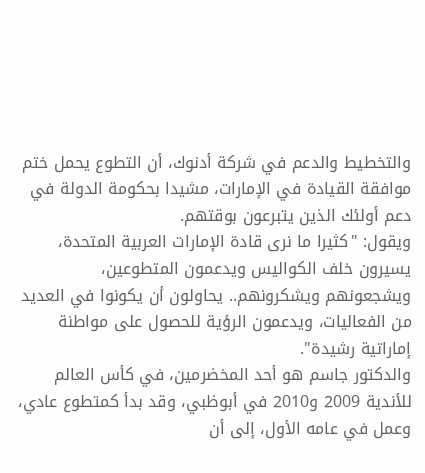والتخطيط والدعم في شركة أدنوك، أن التطوع يحمل ختم موافقة القيادة في الإمارات، مشيدا بحكومة الدولة في دعم أولئك الذين يتبرعون بوقتهم.
ويقول: "كثيرا ما نرى قادة الإمارات العربية المتحدة، يسيرون خلف الكواليس ويدعمون المتطوعين، ويشجعونهم ويشكرونهم.. يحاولون أن يكونوا في العديد من الفعاليات، ويدعمون الرؤية للحصول على مواطنة إماراتية رشيدة".
والدكتور جاسم هو أحد المخضرمين، في كأس العالم للأندية 2009 و2010 في أبوظبي، وقد بدأ كمتطوع عادي، وعمل في عامه الأول، إلى أن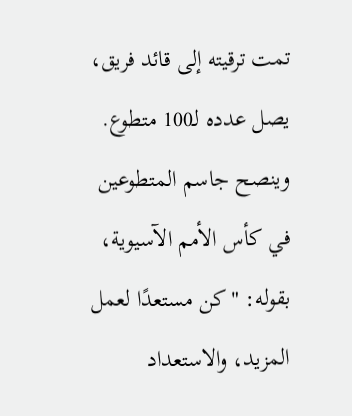تمت ترقيته إلى قائد فريق، يصل عدده لـ100 متطوع.
وينصح جاسم المتطوعين في كأس الأمم الآسيوية، بقوله: "كن مستعدًا لعمل المزيد، والاستعداد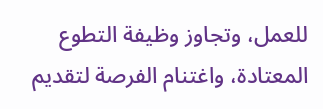للعمل، وتجاوز وظيفة التطوع المعتادة، واغتنام الفرصة لتقديم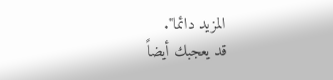المزيد دائما".
قد يعجبك أيضاً